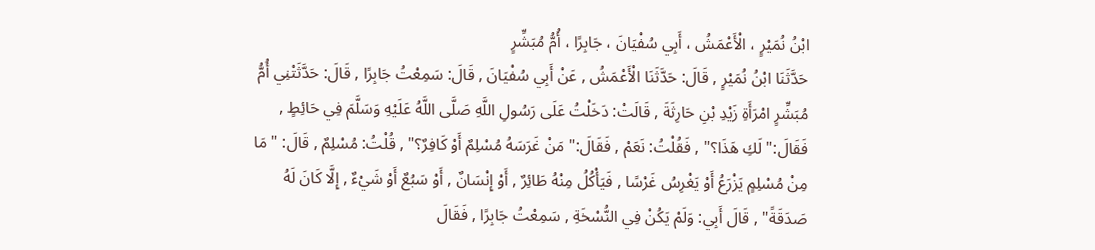ابْنُ نُمَيْرٍ ، الْأَعْمَشُ ، أَبِي سُفْيَانَ ، جَابِرًا ، أُمُّ مُبَشِّرٍ
حَدَّثَنَا ابْنُ نُمَيْرٍ , قَالَ: حَدَّثَنَا الْأَعْمَشُ , عَنْ أَبِي سُفْيَانَ , قَالَ: سَمِعْتُ جَابِرًا , قَالَ: حَدَّثَتْنِي أُمُّ مُبَشِّرٍ امْرَأَةِ زَيْدِ بْنِ حَارِثَةَ , قَالَتْ: دَخَلْتُ عَلَى رَسُولِ اللَّهِ صَلَّى اللَّهُ عَلَيْهِ وَسَلَّمَ فِي حَائِطٍ , فَقَالَ:" لَكِ هَذَا؟" , فَقُلْتُ: نَعَمْ , فَقَالَ:" مَنْ غَرَسَهُ مُسْلِمٌ أَوْ كَافِرٌ؟" , قُلْتُ: مُسْلِمٌ , قَالَ: " مَا مِنْ مُسْلِمٍ يَزْرَعُ أَوْ يَغْرِسُ غَرْسًا , فَيَأْكُلُ مِنْهُ طَائِرٌ , أَوْ إِنْسَانٌ , أَوْ سَبُعٌ أَوْ شَيْءٌ , إِلَّا كَانَ لَهُ صَدَقَةً" , قَالَ أَبِي: وَلَمْ يَكُنْ فِي النُّسْخَةِ , سَمِعْتُ جَابِرًا , فَقَالَ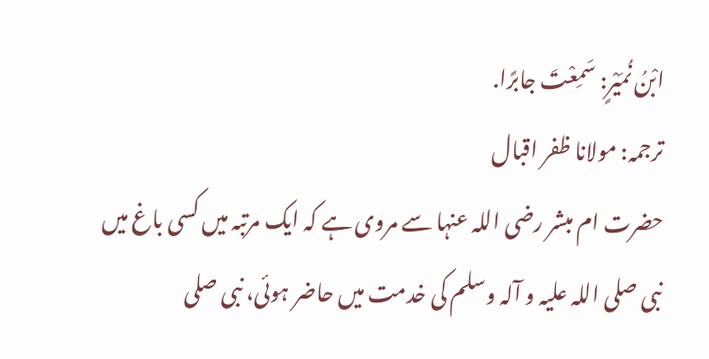ابْنُ نُمَيْرٍ: سَمِعْتَ جابرًا.
ترجمہ: مولانا ظفر اقبال
حضرت ام مبشر رضی اللہ عنہا سے مروی ہے کہ ایک مرتبہ میں کسی باغ میں نبی صلی اللہ علیہ و آلہ وسلم کی خدمت میں حاضر ہوئی، نبی صلی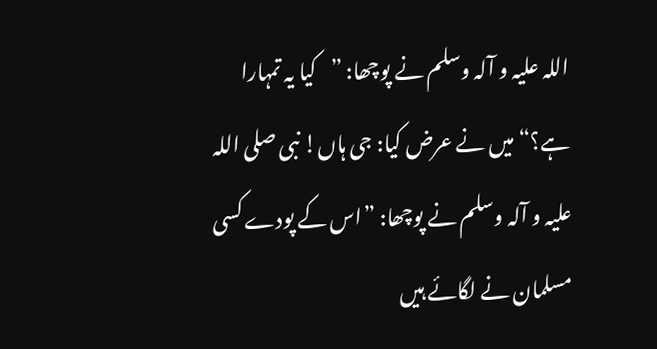اللہ علیہ و آلہ وسلم نے پوچھا: ”کیا یہ تمہارا ہے؟“ میں نے عرض کیا: جی ہاں! نبی صلی اللہ علیہ و آلہ وسلم نے پوچھا: ”اس کے پودے کسی مسلمان نے لگائے ہیں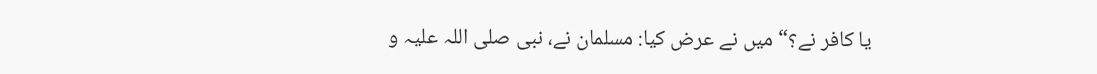یا کافر نے؟“ میں نے عرض کیا: مسلمان نے، نبی صلی اللہ علیہ و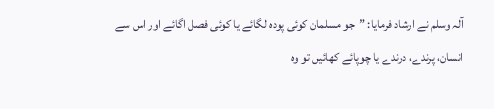آلہ وسلم نے ارشاد فرمایا: ”جو مسلمان کوئی پودہ لگائے یا کوئی فصل اگائے اور اس سے انسان، پرندے، درندے یا چوپائے کھائیں تو وہ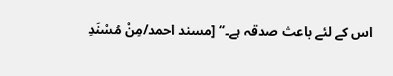اس کے لئے باعث صدقہ ہے۔“ [مسند احمد/مِنْ مُسْنَدِ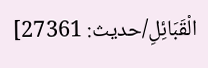الْقَبَائِلِ/حدیث: 27361]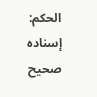الحكم: إسناده صحيح